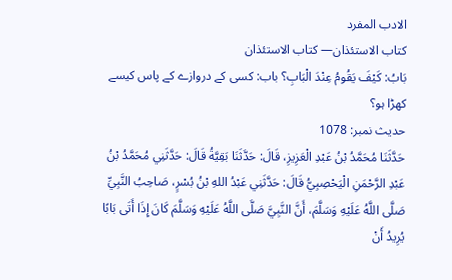الادب المفرد
كتاب الاستئذان— كتاب الاستئذان
بَابُ: كَيْفَ يَقُومُ عِنْدَ الْبَابِ؟ باب: کسی کے دروازے کے پاس کیسے کھڑا ہو؟
حدیث نمبر: 1078
حَدَّثَنَا مُحَمَّدُ بْنُ عَبْدِ الْعَزِيزِ، قَالَ: حَدَّثَنَا بَقِيَّةُ قَالَ: حَدَّثَنِي مُحَمَّدُ بْنُ عَبْدِ الرَّحْمَنِ الْيَحْصِبِيُّ قَالَ: حَدَّثَنِي عَبْدُ اللهِ بْنُ بُسْرٍ، صَاحِبُ النَّبِيِّ صَلَّى اللَّهُ عَلَيْهِ وَسَلَّمَ، أَنَّ النَّبِيَّ صَلَّى اللَّهُ عَلَيْهِ وَسَلَّمَ كَانَ إِذَا أَتَى بَابًا يُرِيدُ أَنْ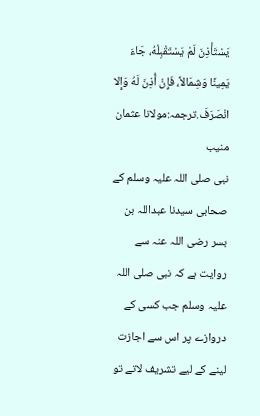يَسْتَأْذِنَ لَمْ يَسْتَقْبِلْهُ، جَاءَ يَمِينًا وَشِمَالاً، فَإِنْ أُذِنَ لَهُ وَإِلا انْصَرَفَ.ترجمہ:مولانا عثمان منیب
نبی صلی اللہ علیہ وسلم کے صحابی سیدنا عبداللہ بن بسر رضی اللہ عنہ سے روایت ہے کہ نبی صلی اللہ علیہ وسلم جب کسی کے دروازے پر اس سے اجازت لینے کے لیے تشریف لاتے تو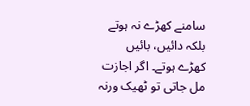سامنے کھڑے نہ ہوتے بلکہ دائیں، بائیں کھڑے ہوتے۔ اگر اجازت مل جاتی تو ٹھیک ورنہ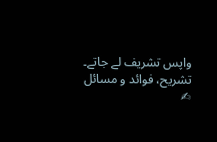واپس تشریف لے جاتے۔
تشریح، فوائد و مسائل
✍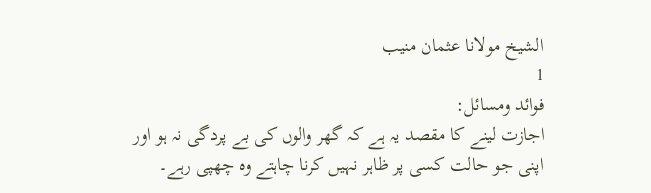الشیخ مولانا عثمان منیب
1
فوائد ومسائل:
اجازت لینے کا مقصد یہ ہے کہ گھر والوں کی بے پردگی نہ ہو اور اپنی جو حالت کسی پر ظاہر نہیں کرنا چاہتے وہ چھپی رہے۔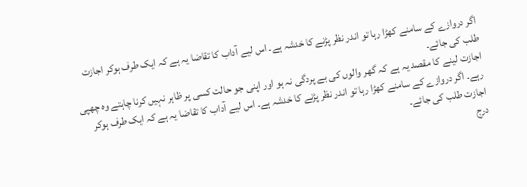اگر دروازے کے سامنے کھڑا رہا تو اندر نظر پڑنے کا خدشہ ہے۔ اس لیے آداب کا تقاضا یہ ہے کہ ایک طرف ہوکر اجازت طلب کی جائے۔
اجازت لینے کا مقصد یہ ہے کہ گھر والوں کی بے پردگی نہ ہو اور اپنی جو حالت کسی پر ظاہر نہیں کرنا چاہتے وہ چھپی رہے۔ اگر دروازے کے سامنے کھڑا رہا تو اندر نظر پڑنے کا خدشہ ہے۔ اس لیے آداب کا تقاضا یہ ہے کہ ایک طرف ہوکر اجازت طلب کی جائے۔
درج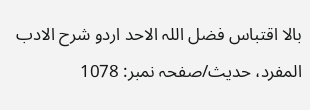بالا اقتباس فضل اللہ الاحد اردو شرح الادب المفرد، حدیث/صفحہ نمبر: 1078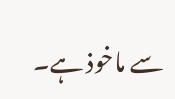سے ماخوذ ہے۔